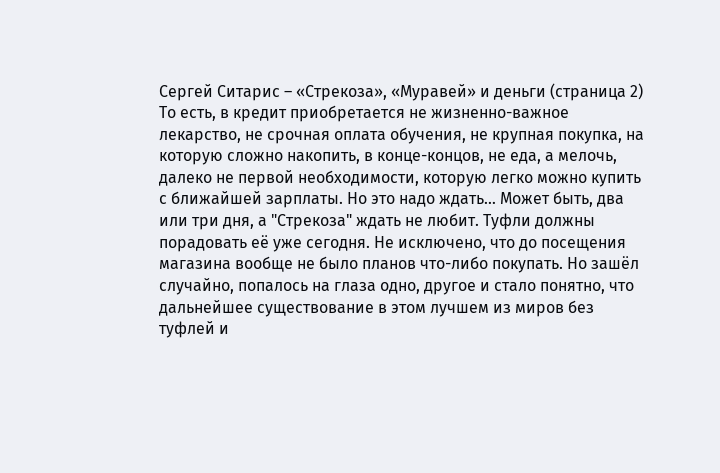Сергей Ситарис – «Стрекоза», «Муравей» и деньги (страница 2)
То есть, в кредит приобретается не жизненно-важное лекарство, не срочная оплата обучения, не крупная покупка, на которую сложно накопить, в конце-концов, не еда, а мелочь, далеко не первой необходимости, которую легко можно купить с ближайшей зарплаты. Но это надо ждать… Может быть, два или три дня, а "Стрекоза" ждать не любит. Туфли должны порадовать её уже сегодня. Не исключено, что до посещения магазина вообще не было планов что-либо покупать. Но зашёл случайно, попалось на глаза одно, другое и стало понятно, что дальнейшее существование в этом лучшем из миров без туфлей и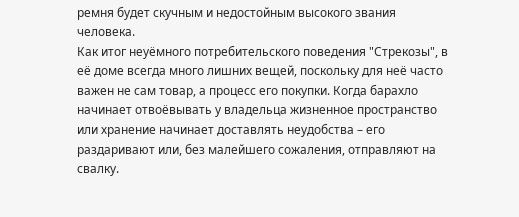ремня будет скучным и недостойным высокого звания человека.
Как итог неуёмного потребительского поведения "Стрекозы", в её доме всегда много лишних вещей, поскольку для неё часто важен не сам товар, а процесс его покупки. Когда барахло начинает отвоёвывать у владельца жизненное пространство или хранение начинает доставлять неудобства – его раздаривают или, без малейшего сожаления, отправляют на свалку.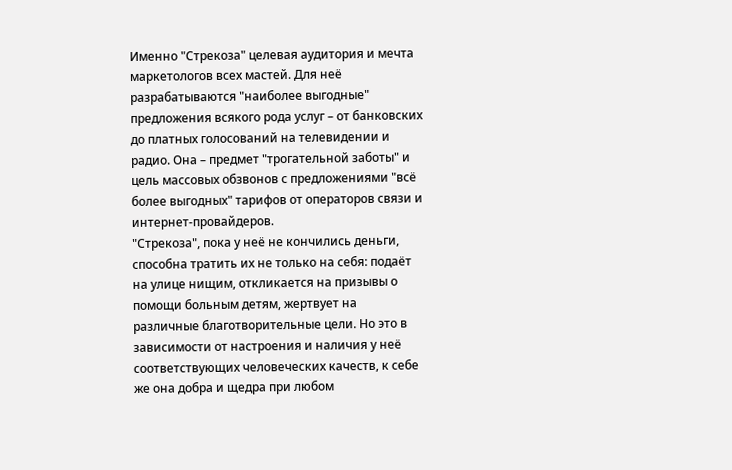Именно "Стрекоза" целевая аудитория и мечта маркетологов всех мастей. Для неё разрабатываются "наиболее выгодные" предложения всякого рода услуг – от банковских до платных голосований на телевидении и радио. Она – предмет "трогательной заботы" и цель массовых обзвонов с предложениями "всё более выгодных" тарифов от операторов связи и интернет-провайдеров.
"Стрекоза", пока у неё не кончились деньги, способна тратить их не только на себя: подаёт на улице нищим, откликается на призывы о помощи больным детям, жертвует на различные благотворительные цели. Но это в зависимости от настроения и наличия у неё соответствующих человеческих качеств, к себе же она добра и щедра при любом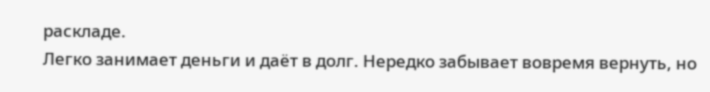раскладе.
Легко занимает деньги и даёт в долг. Нередко забывает вовремя вернуть, но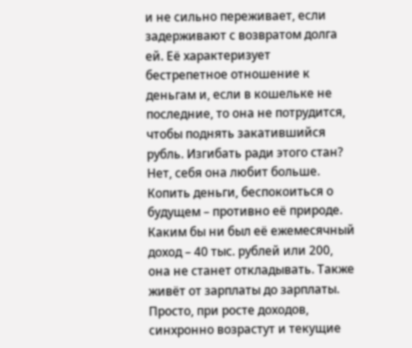и не сильно переживает, если задерживают с возвратом долга ей. Её характеризует бестрепетное отношение к деньгам и, если в кошельке не последние, то она не потрудится, чтобы поднять закатившийся рубль. Изгибать ради этого стан? Нет, себя она любит больше.
Копить деньги, беспокоиться о будущем – противно её природе. Каким бы ни был её ежемесячный доход – 40 тыс. рублей или 200, она не станет откладывать. Также живёт от зарплаты до зарплаты. Просто, при росте доходов, синхронно возрастут и текущие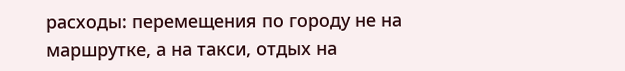расходы: перемещения по городу не на маршрутке, а на такси, отдых на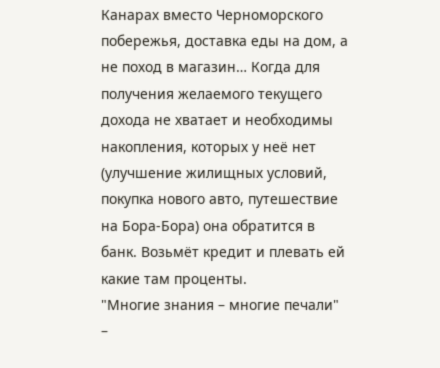Канарах вместо Черноморского побережья, доставка еды на дом, а не поход в магазин… Когда для получения желаемого текущего дохода не хватает и необходимы накопления, которых у неё нет (улучшение жилищных условий, покупка нового авто, путешествие на Бора-Бора) она обратится в банк. Возьмёт кредит и плевать ей какие там проценты.
"Многие знания – многие печали" –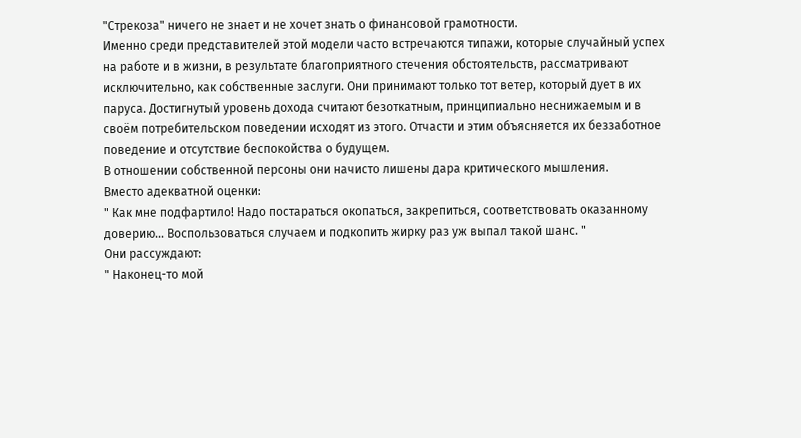"Стрекоза" ничего не знает и не хочет знать о финансовой грамотности.
Именно среди представителей этой модели часто встречаются типажи, которые случайный успех на работе и в жизни, в результате благоприятного стечения обстоятельств, рассматривают исключительно, как собственные заслуги. Они принимают только тот ветер, который дует в их паруса. Достигнутый уровень дохода считают безоткатным, принципиально неснижаемым и в своём потребительском поведении исходят из этого. Отчасти и этим объясняется их беззаботное поведение и отсутствие беспокойства о будущем.
В отношении собственной персоны они начисто лишены дара критического мышления.
Вместо адекватной оценки:
" Как мне подфартило! Надо постараться окопаться, закрепиться, соответствовать оказанному доверию… Воспользоваться случаем и подкопить жирку раз уж выпал такой шанс. "
Они рассуждают:
" Наконец-то мой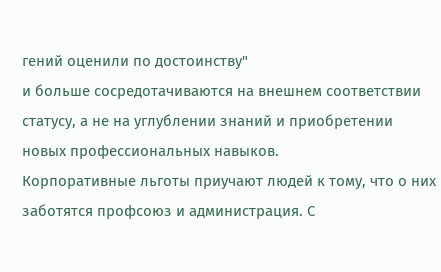гений оценили по достоинству"
и больше сосредотачиваются на внешнем соответствии статусу, а не на углублении знаний и приобретении новых профессиональных навыков.
Корпоративные льготы приучают людей к тому, что о них заботятся профсоюз и администрация. С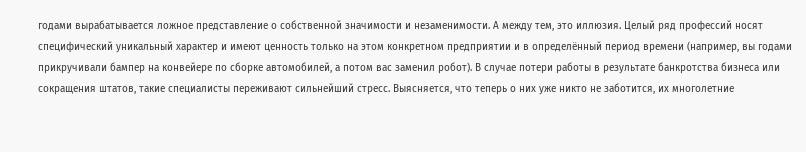годами вырабатывается ложное представление о собственной значимости и незаменимости. А между тем, это иллюзия. Целый ряд профессий носят специфический уникальный характер и имеют ценность только на этом конкретном предприятии и в определённый период времени (например, вы годами прикручивали бампер на конвейере по сборке автомобилей, а потом вас заменил робот). В случае потери работы в результате банкротства бизнеса или сокращения штатов, такие специалисты переживают сильнейший стресс. Выясняется, что теперь о них уже никто не заботится, их многолетние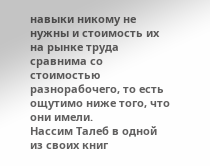навыки никому не нужны и стоимость их на рынке труда сравнима со стоимостью разнорабочего, то есть ощутимо ниже того, что они имели.
Нассим Талеб в одной из своих книг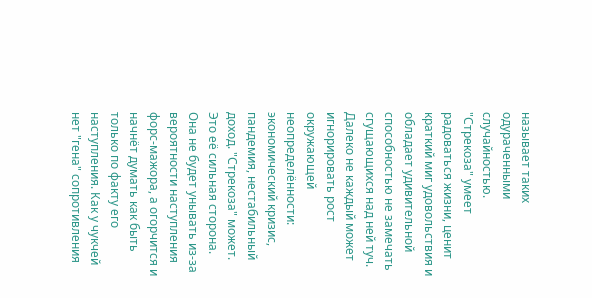называет таких одураченными случайностью.
"Стрекоза" умеет радоваться жизни, ценит краткий миг удовольствия и обладает удивительной способностью не замечать сгущающихся над ней туч. Далеко не каждый может игнорировать рост окружающей неопределённости: экономический кризис, пандемия, нестабильный доход. "Стрекоза" может. Это её сильная сторона. Она не будет унывать из-за вероятности наступления форс-мажора, а огорчится и начнёт думать как быть только по факту его наступления. Как у чукчей нет "гена" сопротивления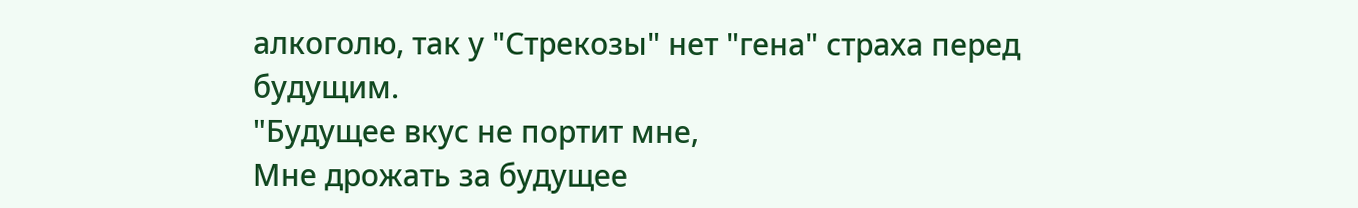алкоголю, так у "Стрекозы" нет "гена" страха перед будущим.
"Будущее вкус не портит мне,
Мне дрожать за будущее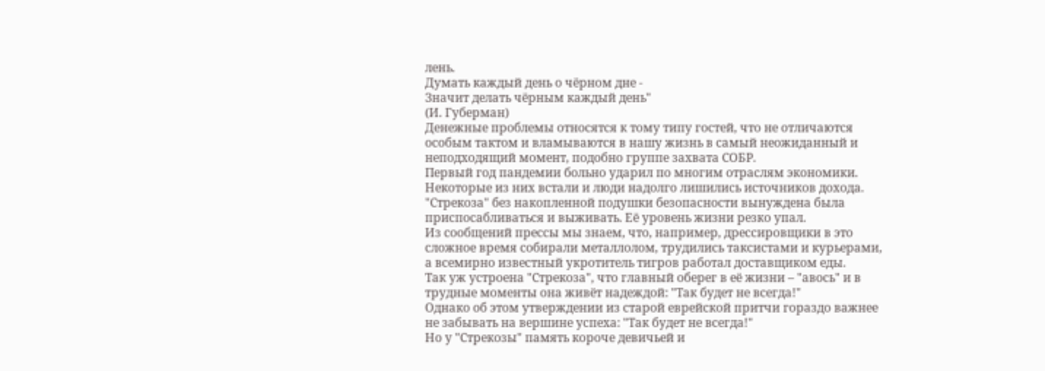лень.
Думать каждый день о чёрном дне -
Значит делать чёрным каждый день"
(И. Губерман)
Денежные проблемы относятся к тому типу гостей, что не отличаются особым тактом и вламываются в нашу жизнь в самый неожиданный и неподходящий момент, подобно группе захвата СОБР.
Первый год пандемии больно ударил по многим отраслям экономики. Некоторые из них встали и люди надолго лишились источников дохода. "Стрекоза" без накопленной подушки безопасности вынуждена была приспосабливаться и выживать. Её уровень жизни резко упал.
Из сообщений прессы мы знаем, что, например, дрессировщики в это сложное время собирали металлолом, трудились таксистами и курьерами, а всемирно известный укротитель тигров работал доставщиком еды.
Так уж устроена "Стрекоза", что главный оберег в её жизни – "авось" и в трудные моменты она живёт надеждой: "Так будет не всегда!"
Однако об этом утверждении из старой еврейской притчи гораздо важнее не забывать на вершине успеха: "Так будет не всегда!"
Но у "Стрекозы" память короче девичьей и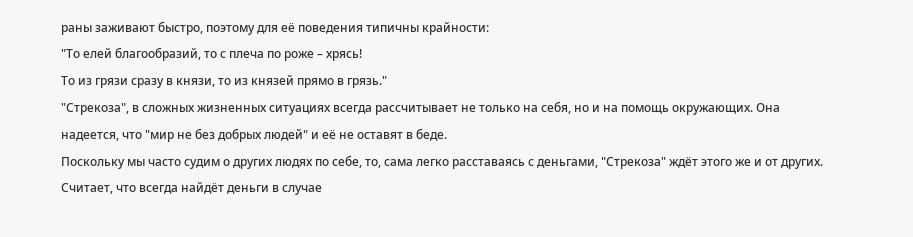раны заживают быстро, поэтому для её поведения типичны крайности:
"То елей благообразий, то с плеча по роже – хрясь!
То из грязи сразу в князи, то из князей прямо в грязь."
"Стрекоза", в сложных жизненных ситуациях всегда рассчитывает не только на себя, но и на помощь окружающих. Она надеется, что "мир не без добрых людей" и её не оставят в беде.
Поскольку мы часто судим о других людях по себе, то, сама легко расставаясь с деньгами, "Стрекоза" ждёт этого же и от других. Считает, что всегда найдёт деньги в случае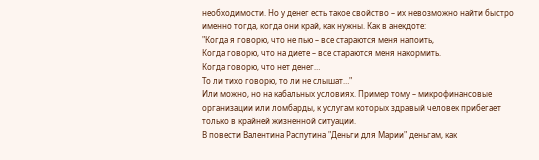необходимости. Но у денег есть такое свойство – их невозможно найти быстро именно тогда, когда они край, как нужны. Как в анекдоте:
"Когда я говорю, что не пью – все стараются меня напоить,
Когда говорю, что на диете – все стараются меня накормить.
Когда говорю, что нет денег…
То ли тихо говорю, то ли не слышат…"
Или можно, но на кабальных условиях. Пример тому – микрофинансовые организации или ломбарды, к услугам которых здравый человек прибегает только в крайней жизненной ситуации.
В повести Валентина Распутина "Деньги для Марии" деньгам, как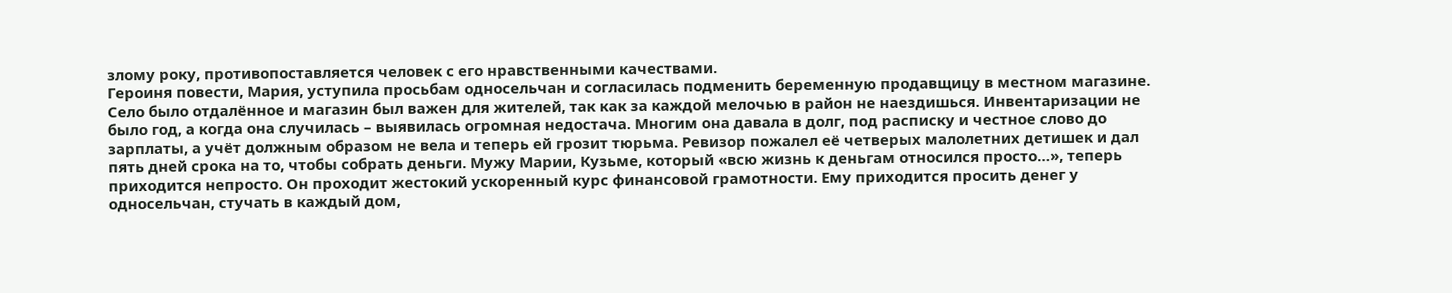злому року, противопоставляется человек с его нравственными качествами.
Героиня повести, Мария, уступила просьбам односельчан и согласилась подменить беременную продавщицу в местном магазине.
Село было отдалённое и магазин был важен для жителей, так как за каждой мелочью в район не наездишься. Инвентаризации не было год, а когда она случилась – выявилась огромная недостача. Многим она давала в долг, под расписку и честное слово до зарплаты, а учёт должным образом не вела и теперь ей грозит тюрьма. Ревизор пожалел её четверых малолетних детишек и дал пять дней срока на то, чтобы собрать деньги. Мужу Марии, Кузьме, который «всю жизнь к деньгам относился просто…», теперь приходится непросто. Он проходит жестокий ускоренный курс финансовой грамотности. Ему приходится просить денег у односельчан, стучать в каждый дом,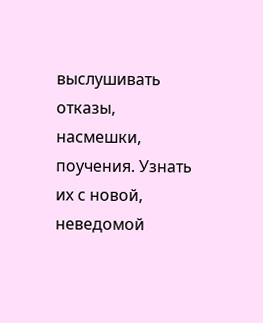выслушивать отказы, насмешки, поучения. Узнать их с новой, неведомой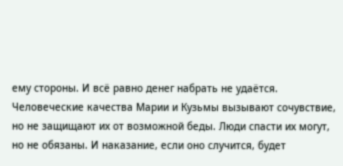ему стороны. И всё равно денег набрать не удаётся.
Человеческие качества Марии и Кузьмы вызывают сочувствие, но не защищают их от возможной беды. Люди спасти их могут, но не обязаны. И наказание, если оно случится, будет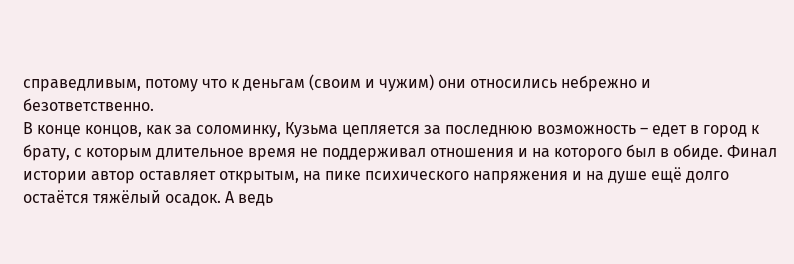справедливым, потому что к деньгам (своим и чужим) они относились небрежно и безответственно.
В конце концов, как за соломинку, Кузьма цепляется за последнюю возможность – едет в город к брату, с которым длительное время не поддерживал отношения и на которого был в обиде. Финал истории автор оставляет открытым, на пике психического напряжения и на душе ещё долго остаётся тяжёлый осадок. А ведь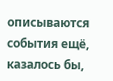описываются события ещё, казалось бы,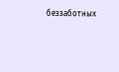беззаботных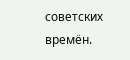советских времён.